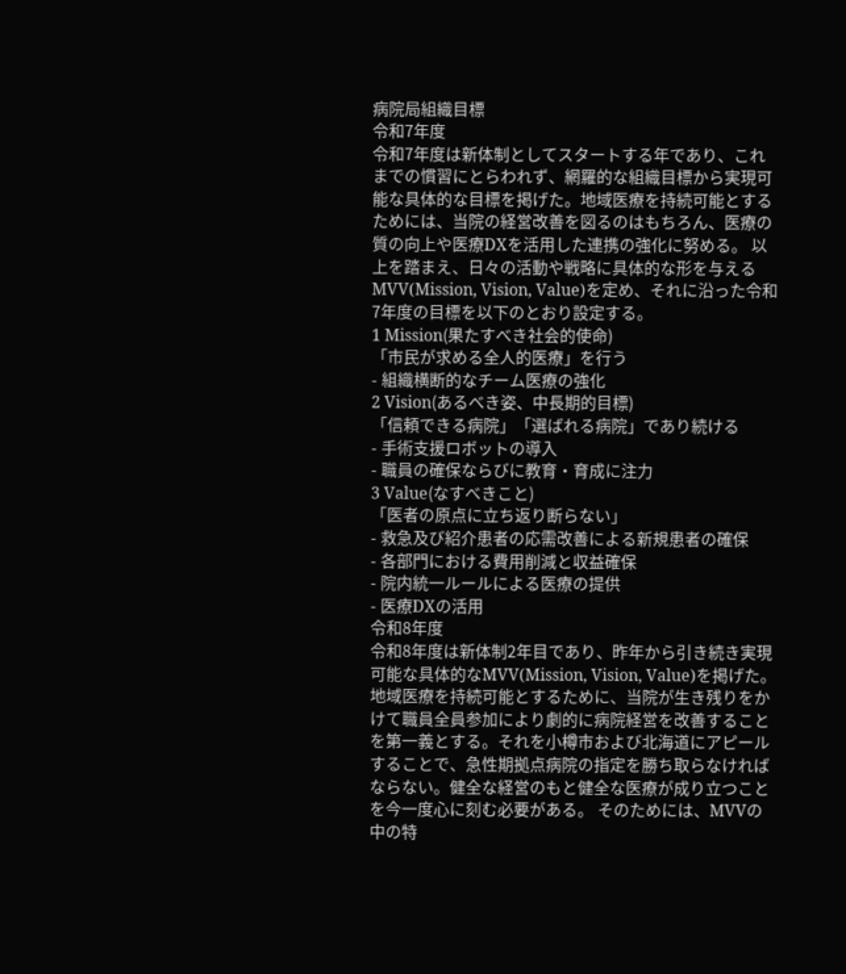病院局組織目標
令和7年度
令和7年度は新体制としてスタートする年であり、これまでの慣習にとらわれず、網羅的な組織目標から実現可能な具体的な目標を掲げた。地域医療を持続可能とするためには、当院の経営改善を図るのはもちろん、医療の質の向上や医療DXを活用した連携の強化に努める。 以上を踏まえ、日々の活動や戦略に具体的な形を与えるMVV(Mission, Vision, Value)を定め、それに沿った令和7年度の目標を以下のとおり設定する。
1 Mission(果たすべき社会的使命)
「市民が求める全人的医療」を行う
- 組織横断的なチーム医療の強化
2 Vision(あるべき姿、中長期的目標)
「信頼できる病院」「選ばれる病院」であり続ける
- 手術支援ロボットの導入
- 職員の確保ならびに教育・育成に注力
3 Value(なすべきこと)
「医者の原点に立ち返り断らない」
- 救急及び紹介患者の応需改善による新規患者の確保
- 各部門における費用削減と収益確保
- 院内統一ルールによる医療の提供
- 医療DXの活用
令和8年度
令和8年度は新体制2年目であり、昨年から引き続き実現可能な具体的なMVV(Mission, Vision, Value)を掲げた。地域医療を持続可能とするために、当院が生き残りをかけて職員全員参加により劇的に病院経営を改善することを第一義とする。それを小樽市および北海道にアピールすることで、急性期拠点病院の指定を勝ち取らなければならない。健全な経営のもと健全な医療が成り立つことを今一度心に刻む必要がある。 そのためには、MVVの中の特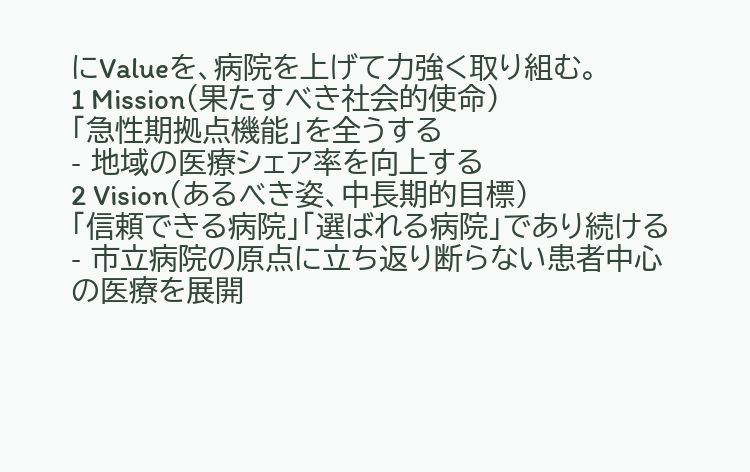にValueを、病院を上げて力強く取り組む。
1 Mission(果たすべき社会的使命)
「急性期拠点機能」を全うする
- 地域の医療シェア率を向上する
2 Vision(あるべき姿、中長期的目標)
「信頼できる病院」「選ばれる病院」であり続ける
- 市立病院の原点に立ち返り断らない患者中心の医療を展開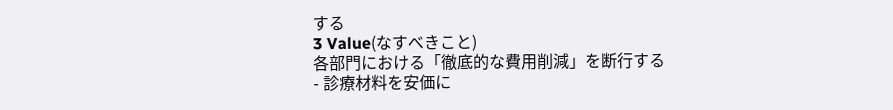する
3 Value(なすべきこと)
各部門における「徹底的な費用削減」を断行する
- 診療材料を安価に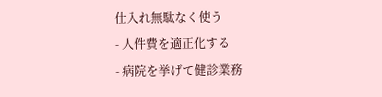仕入れ無駄なく使う
- 人件費を適正化する
- 病院を挙げて健診業務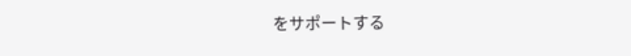をサポートする